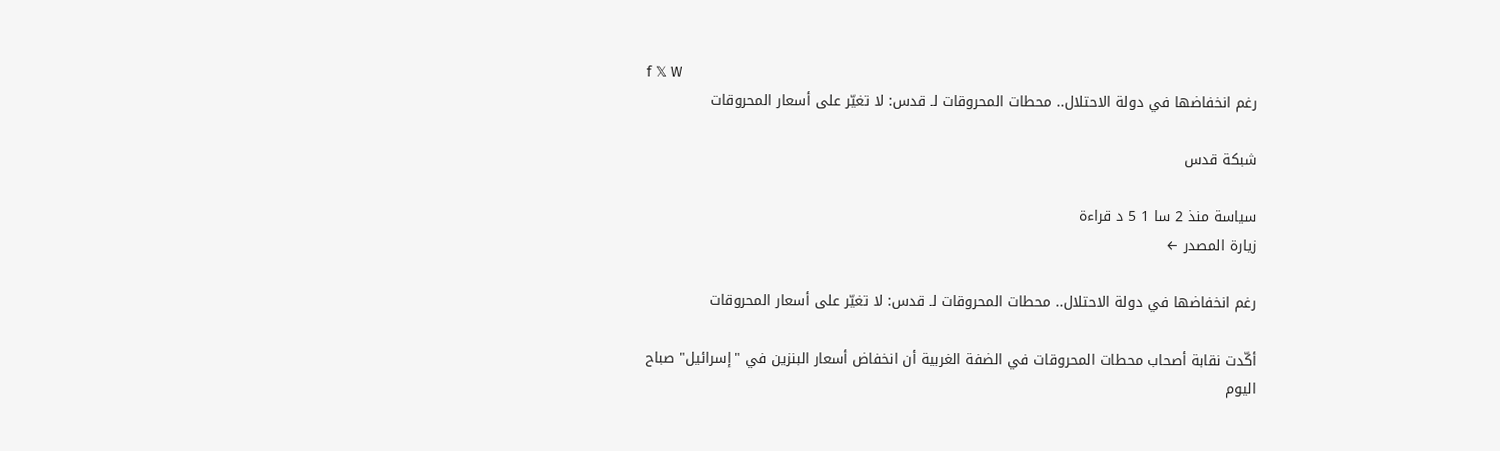f 𝕏 W
رغم انخفاضها في دولة الاحتلال.. محطات المحروقات لـ قدس: لا تغيّر على أسعار المحروقات

شبكة قدس

سياسة منذ 2 سا 1 5 د قراءة
زيارة المصدر ←

رغم انخفاضها في دولة الاحتلال.. محطات المحروقات لـ قدس: لا تغيّر على أسعار المحروقات

أكّدت نقابة أصحاب محطات المحروقات في الضفة الغربية أن انخفاض أسعار البنزين في "إسرائيل" صباح اليوم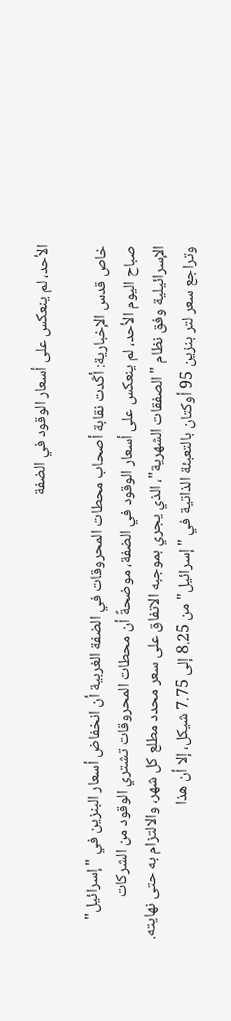الأحد، لم ينعكس على أسعار الوقود في الضفة

خاص قدس الإخبارية: أكّدت نقابة أصحاب محطات المحروقات في الضفة الغربية أن انخفاض أسعار البنزين في "إسرائيل" صباح اليوم الأحد، لم ينعكس على أسعار الوقود في الضفة، موضحةً أن محطات المحروقات تشتري الوقود من الشركات الإسرائيلية وفق نظام "الصفقات الشهرية"، الذي يجري بموجبه الاتفاق على سعر محدد مطلع كل شهر، والالتزام به حتى نهايته. وتراجع سعر لتر بنزين 95 أوكتان بالتعبئة الذاتية في "إسرائيل" من 8.25 إلى 7.75 شيكل، إلا أن هذا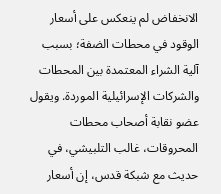الانخفاض لم ينعكس على أسعار الوقود في محطات الضفة؛ بسبب آلية الشراء المعتمدة بين المحطات والشركات الإسرائيلية الموردة. ويقول عضو نقابة أصحاب محطات المحروقات، غالب التلبيشي، في حديث مع شبكة قدس، إن أسعار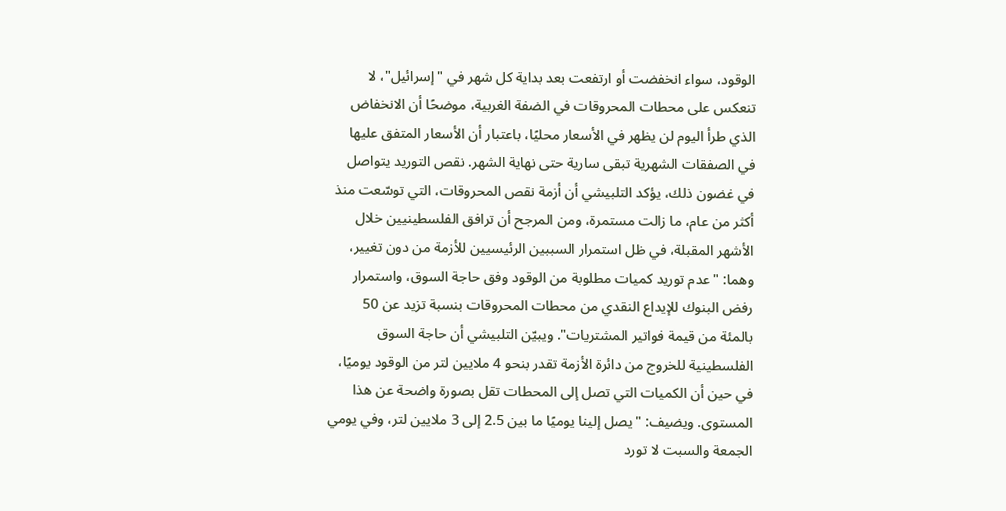الوقود، سواء انخفضت أو ارتفعت بعد بداية كل شهر في "إسرائيل"، لا تنعكس على محطات المحروقات في الضفة الغربية، موضحًا أن الانخفاض الذي طرأ اليوم لن يظهر في الأسعار محليًا، باعتبار أن الأسعار المتفق عليها في الصفقات الشهرية تبقى سارية حتى نهاية الشهر. نقص التوريد يتواصل في غضون ذلك، يؤكد التلبيشي أن أزمة نقص المحروقات، التي توسّعت منذ أكثر من عام، ما زالت مستمرة، ومن المرجح أن ترافق الفلسطينيين خلال الأشهر المقبلة، في ظل استمرار السببين الرئيسيين للأزمة من دون تغيير، وهما: "عدم توريد كميات مطلوبة من الوقود وفق حاجة السوق، واستمرار رفض البنوك للإيداع النقدي من محطات المحروقات بنسبة تزيد عن 50 بالمئة من قيمة فواتير المشتريات". ويبيّن التلبيشي أن حاجة السوق الفلسطينية للخروج من دائرة الأزمة تقدر بنحو 4 ملايين لتر من الوقود يوميًا، في حين أن الكميات التي تصل إلى المحطات تقل بصورة واضحة عن هذا المستوى. ويضيف: "يصل إلينا يوميًا ما بين 2.5 إلى 3 ملايين لتر، وفي يومي الجمعة والسبت لا تورد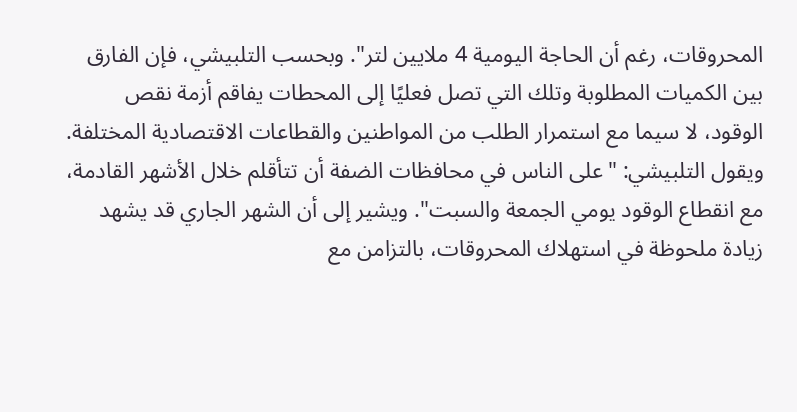المحروقات، رغم أن الحاجة اليومية 4 ملايين لتر". وبحسب التلبيشي، فإن الفارق بين الكميات المطلوبة وتلك التي تصل فعليًا إلى المحطات يفاقم أزمة نقص الوقود، لا سيما مع استمرار الطلب من المواطنين والقطاعات الاقتصادية المختلفة. ويقول التلبيشي: "على الناس في محافظات الضفة أن تتأقلم خلال الأشهر القادمة، مع انقطاع الوقود يومي الجمعة والسبت". ويشير إلى أن الشهر الجاري قد يشهد زيادة ملحوظة في استهلاك المحروقات، بالتزامن مع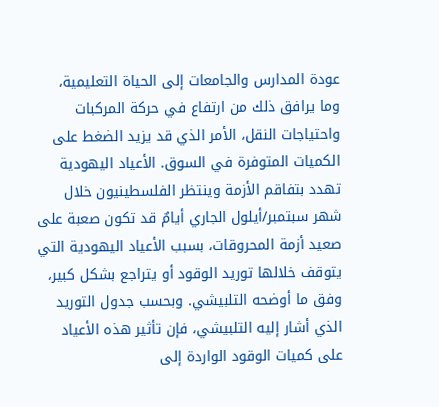عودة المدارس والجامعات إلى الحياة التعليمية، وما يرافق ذلك من ارتفاع في حركة المركبات واحتياجات النقل، الأمر الذي قد يزيد الضغط على الكميات المتوفرة في السوق. الأعياد اليهودية تهدد بتفاقم الأزمة وينتظر الفلسطينيون خلال شهر سبتمبر/أيلول الجاري أيامٌ قد تكون صعبة على صعيد أزمة المحروقات، بسبب الأعياد اليهودية التي يتوقف خلالها توريد الوقود أو يتراجع بشكل كبير، وفق ما أوضحه التلبيشي. وبحسب جدول التوريد الذي أشار إليه التلبيشي، فإن تأثير هذه الأعياد على كميات الوقود الواردة إلى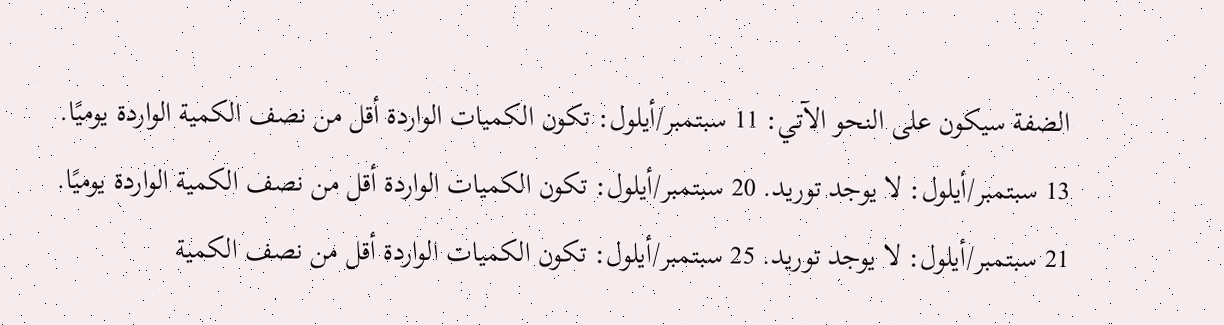الضفة سيكون على النحو الآتي: 11 سبتمبر/أيلول: تكون الكميات الواردة أقل من نصف الكمية الواردة يوميًا. 13 سبتمبر/أيلول: لا يوجد توريد. 20 سبتمبر/أيلول: تكون الكميات الواردة أقل من نصف الكمية الواردة يوميًا. 21 سبتمبر/أيلول: لا يوجد توريد. 25 سبتمبر/أيلول: تكون الكميات الواردة أقل من نصف الكمية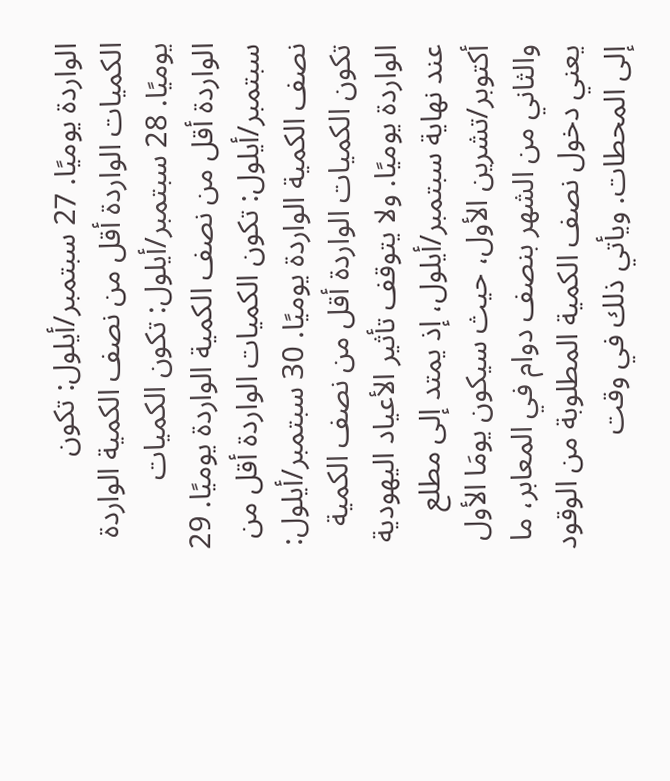الواردة يوميًا. 27 سبتمبر/أيلول: تكون الكميات الواردة أقل من نصف الكمية الواردة يوميًا. 28 سبتمبر/أيلول: تكون الكميات الواردة أقل من نصف الكمية الواردة يوميًا. 29 سبتمبر/أيلول: تكون الكميات الواردة أقل من نصف الكمية الواردة يوميًا. 30 سبتمبر/أيلول: تكون الكميات الواردة أقل من نصف الكمية الواردة يوميًا. ولا يتوقف تأثير الأعياد اليهودية عند نهاية سبتمبر/أيلول، إذ يمتد إلى مطلع أكتوبر/تشرين الأول، حيث سيكون يومَا الأول والثاني من الشهر بنصف دوام في المعابر، ما يعني دخول نصف الكمية المطلوبة من الوقود إلى المحطات. ويأتي ذلك في وقت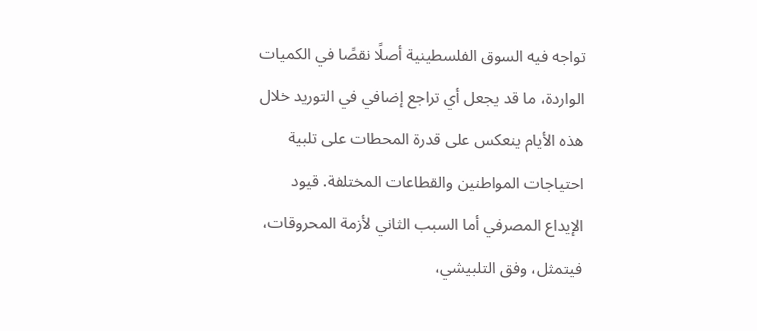تواجه فيه السوق الفلسطينية أصلًا نقصًا في الكميات الواردة، ما قد يجعل أي تراجع إضافي في التوريد خلال هذه الأيام ينعكس على قدرة المحطات على تلبية احتياجات المواطنين والقطاعات المختلفة. قيود الإيداع المصرفي أما السبب الثاني لأزمة المحروقات، فيتمثل، وفق التلبيشي،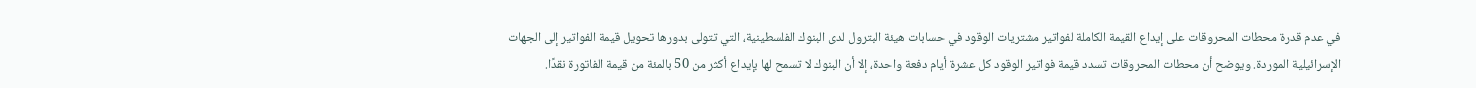في عدم قدرة محطات المحروقات على إيداع القيمة الكاملة لفواتير مشتريات الوقود في حسابات هيئة البترول لدى البنوك الفلسطينية، التي تتولى بدورها تحويل قيمة الفواتير إلى الجهات الإسرائيلية الموردة. ويوضح أن محطات المحروقات تسدد قيمة فواتير الوقود كل عشرة أيام دفعة واحدة، إلا أن البنوك لا تسمح لها بإيداع أكثر من 50 بالمئة من قيمة الفاتورة نقدًا.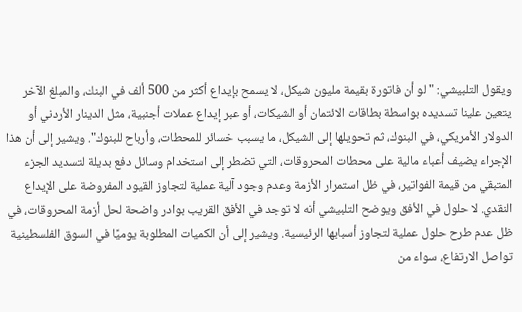ويقول التلبيشي: "لو أن فاتورة بقيمة مليون شيكل، لا يسمح بإيداع أكثر من 500 ألف في البنك، والمبلغ الآخر يتعين علينا تسديده بواسطة بطاقات الائتمان أو الشيكات، أو عبر إيداع عملات أجنبية، مثل الدينار الأردني أو الدولار الأمريكي، في البنوك، ثم تحويلها إلى الشيكل، ما يسبب خسائر للمحطات، وأرباح للبنوك". ويشير إلى أن هذا الإجراء يضيف أعباء مالية على محطات المحروقات، التي تضطر إلى استخدام وسائل دفع بديلة لتسديد الجزء المتبقي من قيمة الفواتير، في ظل استمرار الأزمة وعدم وجود آلية عملية لتجاوز القيود المفروضة على الإيداع النقدي. لا حلول في الأفق ويوضح التلبيشي أنه لا توجد في الأفق القريب بوادر واضحة لحل أزمة المحروقات، في ظل عدم طرح حلول عملية لتجاوز أسبابها الرئيسية. ويشير إلى أن الكميات المطلوبة يوميًا في السوق الفلسطينية تواصل الارتفاع، سواء من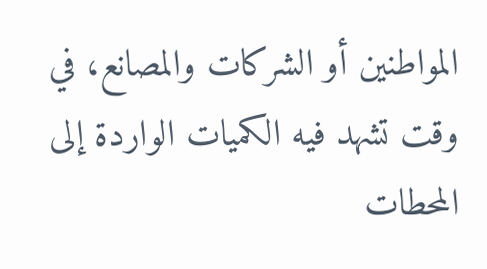المواطنين أو الشركات والمصانع، في وقت تشهد فيه الكميات الواردة إلى المحطات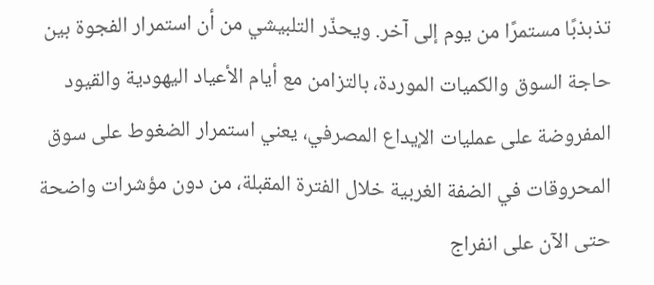تذبذبًا مستمرًا من يوم إلى آخر. ويحذّر التلبيشي من أن استمرار الفجوة بين حاجة السوق والكميات الموردة، بالتزامن مع أيام الأعياد اليهودية والقيود المفروضة على عمليات الإيداع المصرفي، يعني استمرار الضغوط على سوق المحروقات في الضفة الغربية خلال الفترة المقبلة، من دون مؤشرات واضحة حتى الآن على انفراج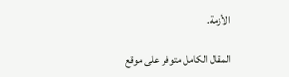الأزمة.

المقال الكامل متوفر على موقع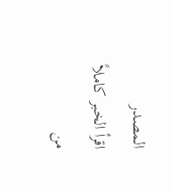المصدر
اقرأ الخبر كاملاً من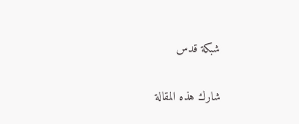شبكة قدس

شارك هذه المقالة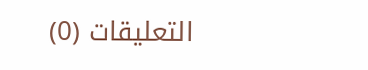التعليقات (0)